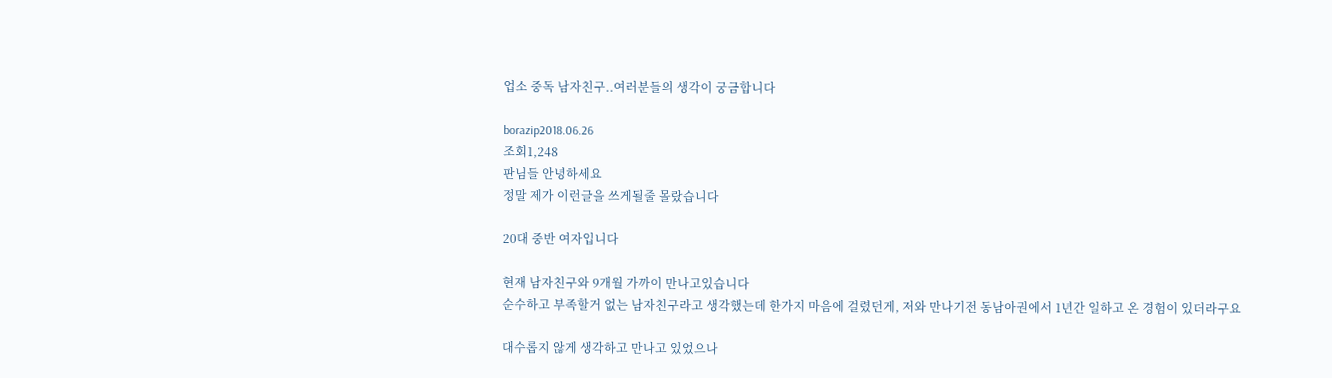업소 중독 남자친구..여러분들의 생각이 궁금합니다

borazip2018.06.26
조회1,248
판님들 안녕하세요
정말 제가 이런글을 쓰게될줄 몰랐습니다

20대 중반 여자입니다

현재 남자친구와 9개월 가까이 만나고있습니다
순수하고 부족할거 없는 남자친구라고 생각했는데 한가지 마음에 걸렸던게, 저와 만나기전 동남아권에서 1년간 일하고 온 경험이 있더라구요

대수롭지 않게 생각하고 만나고 있었으나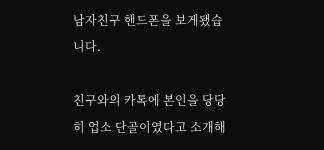남자친구 핸드폰을 보게됐습니다.

친구와의 카톡에 본인을 당당히 업소 단골이였다고 소개해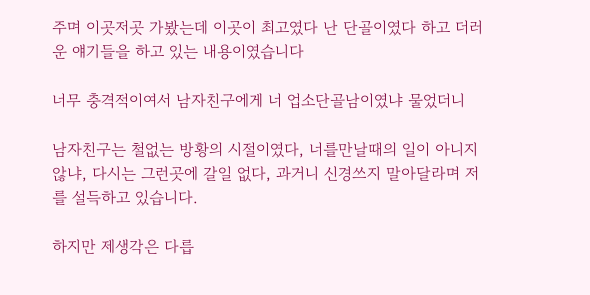주며 이곳저곳 가봤는데 이곳이 최고였다 난 단골이였다 하고 더러운 얘기들을 하고 있는 내용이였습니다

너무 충격적이여서 남자친구에게 너 업소단골남이였냐 물었더니

남자친구는 철없는 방황의 시절이였다, 너를만날때의 일이 아니지않냐, 다시는 그런곳에 갈일 없다, 과거니 신경쓰지 말아달라며 저를 설득하고 있습니다.

하지만 제생각은 다릅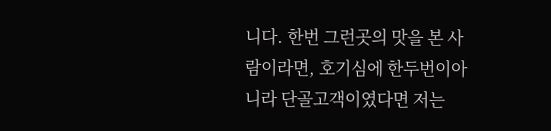니다. 한번 그런곳의 맛을 본 사람이라면, 호기심에 한두번이아니라 단골고객이였다면 저는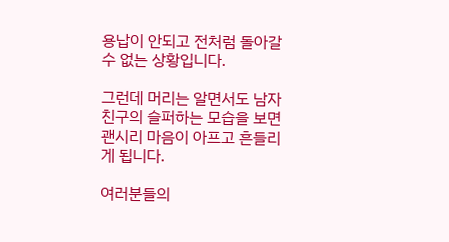용납이 안되고 전처럼 돌아갈 수 없는 상황입니다.

그런데 머리는 알면서도 남자친구의 슬퍼하는 모습을 보면 괜시리 마음이 아프고 흔들리게 됩니다.

여러분들의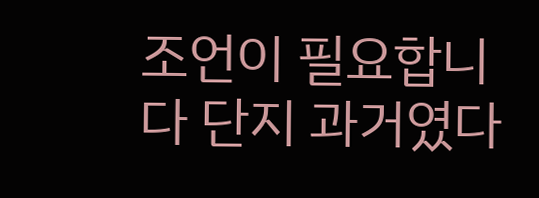조언이 필요합니다 단지 과거였다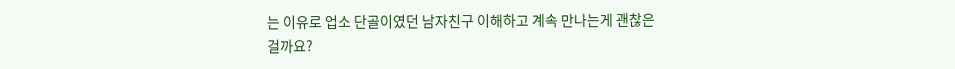는 이유로 업소 단골이였던 남자친구 이해하고 계속 만나는게 괜찮은 걸까요?